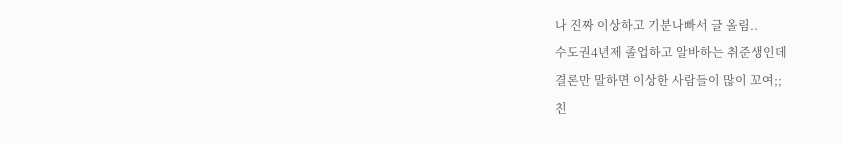나 진짜 이상하고 기분나빠서 글 올림..
수도권4년제 졸업하고 알바하는 취준생인데
결론만 말하면 이상한 사람들이 많이 꼬여;;
친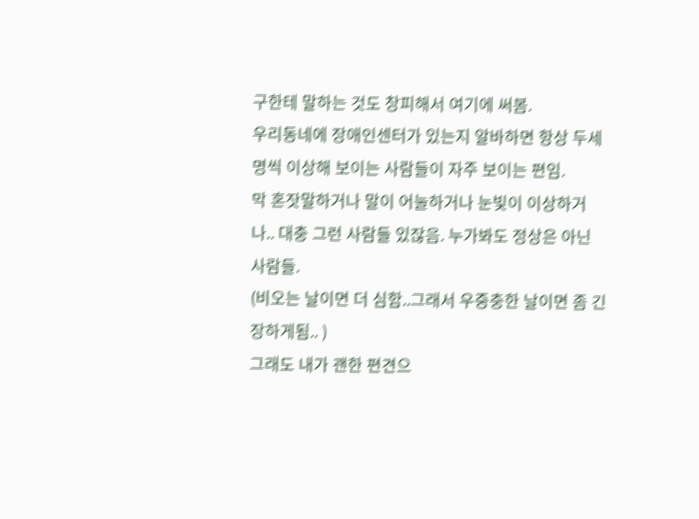구한테 말하는 것도 창피해서 여기에 써봄.
우리동네에 장애인센터가 있는지 알바하면 항상 두세명씩 이상해 보이는 사람들이 자주 보이는 편임.
막 혼잣말하거나 말이 어눌하거나 눈빛이 이상하거나.. 대충 그런 사람들 있잖음. 누가봐도 정상은 아닌 사람들.
(비오는 날이면 더 심함..그래서 우중충한 날이면 좀 긴장하게됨.. )
그래도 내가 괜한 편견으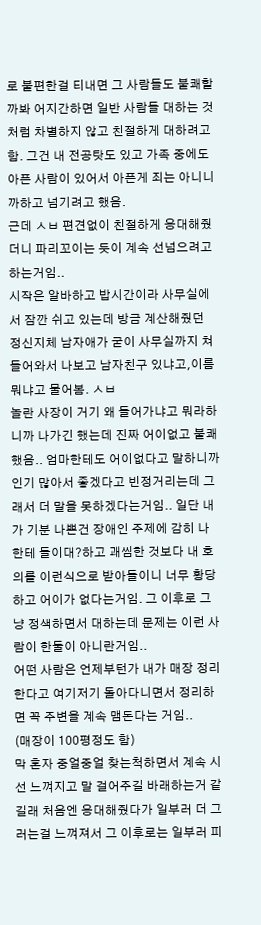로 불편한걸 티내면 그 사람들도 불쾌할까봐 어지간하면 일반 사람들 대하는 것처럼 차별하지 않고 친절하게 대하려고 함. 그건 내 전공탓도 있고 가족 중에도 아픈 사람이 있어서 아픈게 죄는 아니니까하고 넘기려고 했음.
근데 ㅅㅂ 편견없이 친절하게 응대해줬더니 파리꼬이는 듯이 계속 선넘으려고 하는거임..
시작은 알바하고 밥시간이라 사무실에서 잠깐 쉬고 있는데 방금 계산해줬던 정신지체 남자애가 굳이 사무실까지 쳐들어와서 나보고 남자친구 있냐고,이름 뭐냐고 물어봄. ㅅㅂ
놀란 사장이 거기 왜 들어가냐고 뭐라하니까 나가긴 했는데 진짜 어이없고 불쾌했음.. 엄마한테도 어이없다고 말하니까 인기 많아서 좋겠다고 빈정거리는데 그래서 더 말을 못하겠다는거임.. 일단 내가 기분 나쁜건 장애인 주제에 감히 나한테 들이대?하고 괘씸한 것보다 내 호의를 이런식으로 받아들이니 너무 황당하고 어이가 없다는거임. 그 이후로 그냥 정색하면서 대하는데 문제는 이런 사람이 한둘이 아니란거임..
어떤 사람은 언제부턴가 내가 매장 정리한다고 여기저기 돌아다니면서 정리하면 꼭 주변을 계속 맴돈다는 거임..
(매장이 100평정도 함)
막 혼자 중얼중얼 찾는척하면서 계속 시선 느껴지고 말 걸어주길 바래하는거 같길래 처음엔 응대해줬다가 일부러 더 그러는걸 느껴져서 그 이후로는 일부러 피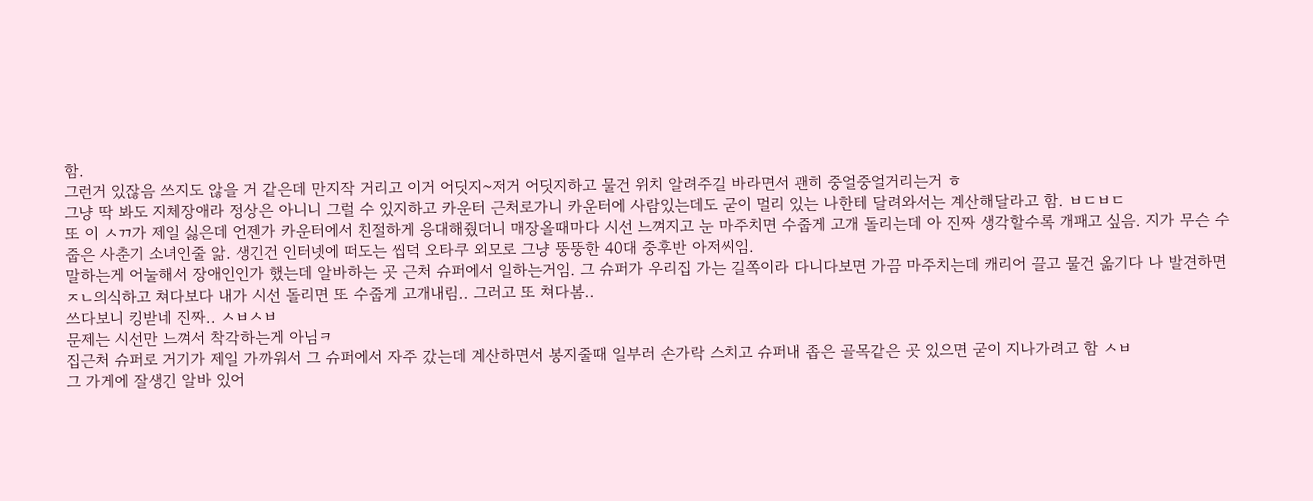함.
그런거 있잖음 쓰지도 않을 거 같은데 만지작 거리고 이거 어딧지~저거 어딧지하고 물건 위치 알려주길 바라면서 괜히 중얼중얼거리는거 ㅎ
그냥 딱 봐도 지체장애라 정상은 아니니 그럴 수 있지하고 카운터 근처로가니 카운터에 사람있는데도 굳이 멀리 있는 나한테 달려와서는 계산해달라고 함. ㅂㄷㅂㄷ
또 이 ㅅㄲ가 제일 싫은데 언젠가 카운터에서 친절하게 응대해줬더니 매장올때마다 시선 느껴지고 눈 마주치면 수줍게 고개 돌리는데 아 진짜 생각할수록 개패고 싶음. 지가 무슨 수줍은 사춘기 소녀인줄 앎. 생긴건 인터넷에 떠도는 씹덕 오타쿠 외모로 그냥 뚱뚱한 40대 중후반 아저씨임.
말하는게 어눌해서 장애인인가 했는데 알바하는 곳 근처 슈퍼에서 일하는거임. 그 슈퍼가 우리집 가는 길쪽이라 다니다보면 가끔 마주치는데 캐리어 끌고 물건 옮기다 나 발견하면 ㅈㄴ의식하고 쳐다보다 내가 시선 돌리면 또 수줍게 고개내림.. 그러고 또 쳐다봄..
쓰다보니 킹받네 진짜.. ㅅㅂㅅㅂ
문제는 시선만 느껴서 착각하는게 아님ㅋ
집근처 슈퍼로 거기가 제일 가까워서 그 슈퍼에서 자주 갔는데 계산하면서 봉지줄때 일부러 손가락 스치고 슈퍼내 좁은 골목같은 곳 있으면 굳이 지나가려고 함 ㅅㅂ
그 가게에 잘생긴 알바 있어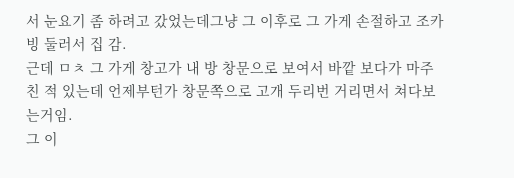서 눈요기 좀 하려고 갔었는데그냥 그 이후로 그 가게 손절하고 조카 빙 둘러서 집 감.
근데 ㅁㅊ 그 가게 창고가 내 방 창문으로 보여서 바깥 보다가 마주친 적 있는데 언제부턴가 창문쪽으로 고개 두리번 거리면서 쳐다보는거임.
그 이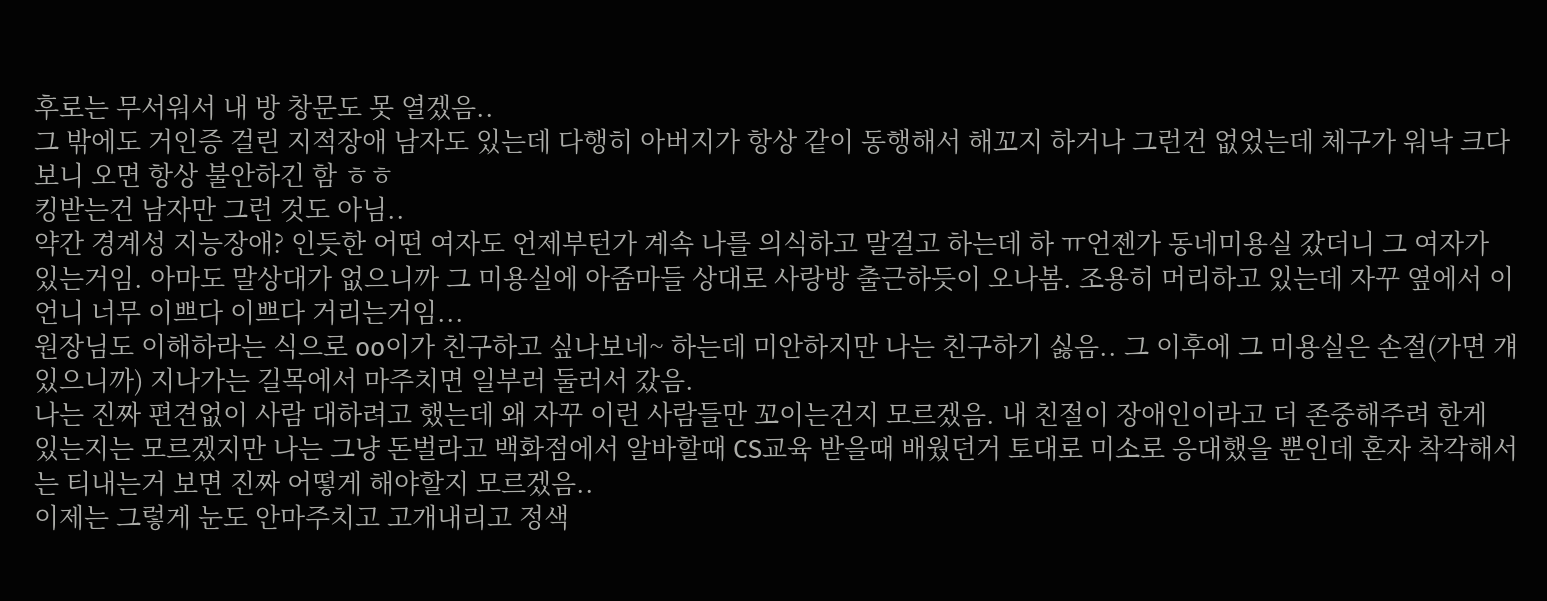후로는 무서워서 내 방 창문도 못 열겠음..
그 밖에도 거인증 걸린 지적장애 남자도 있는데 다행히 아버지가 항상 같이 동행해서 해꼬지 하거나 그런건 없었는데 체구가 워낙 크다보니 오면 항상 불안하긴 함 ㅎㅎ
킹받는건 남자만 그런 것도 아님..
약간 경계성 지능장애? 인듯한 어떤 여자도 언제부턴가 계속 나를 의식하고 말걸고 하는데 하 ㅠ언젠가 동네미용실 갔더니 그 여자가 있는거임. 아마도 말상대가 없으니까 그 미용실에 아줌마들 상대로 사랑방 출근하듯이 오나봄. 조용히 머리하고 있는데 자꾸 옆에서 이 언니 너무 이쁘다 이쁘다 거리는거임...
원장님도 이해하라는 식으로 oo이가 친구하고 싶나보네~ 하는데 미안하지만 나는 친구하기 싫음.. 그 이후에 그 미용실은 손절(가면 걔 있으니까) 지나가는 길목에서 마주치면 일부러 둘러서 갔음.
나는 진짜 편견없이 사람 대하려고 했는데 왜 자꾸 이런 사람들만 꼬이는건지 모르겠음. 내 친절이 장애인이라고 더 존중해주려 한게 있는지는 모르겠지만 나는 그냥 돈벌라고 백화점에서 알바할때 CS교육 받을때 배웠던거 토대로 미소로 응대했을 뿐인데 혼자 착각해서는 티내는거 보면 진짜 어떻게 해야할지 모르겠음..
이제는 그렇게 눈도 안마주치고 고개내리고 정색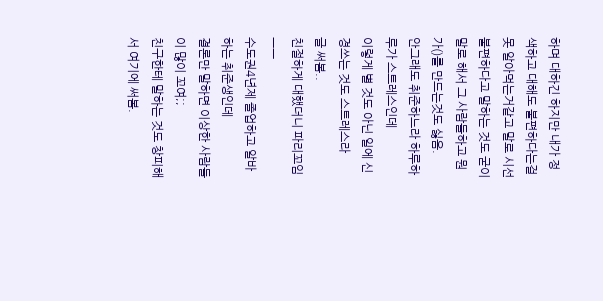하며 대하긴 하지만 내가 정색하고 대해도 불편하다는걸 못 알아먹는거같고 말로 시선 불편하다고 말하는 것도 굳이 말로 해서 그 사람들하고 뭔가()를 만드는것도 싫음.
안그래도 취준하느라 하루하루가 스트레스인데
이렇게 별 것도 아닌 일에 신경쓰는 것도 스트레스라
글 써봄..
친절하게 대했더니 파리꼬임 ㅡㅡ
수도권4년제 졸업하고 알바하는 취준생인데
결론만 말하면 이상한 사람들이 많이 꼬여;;
친구한테 말하는 것도 창피해서 여기에 써봄.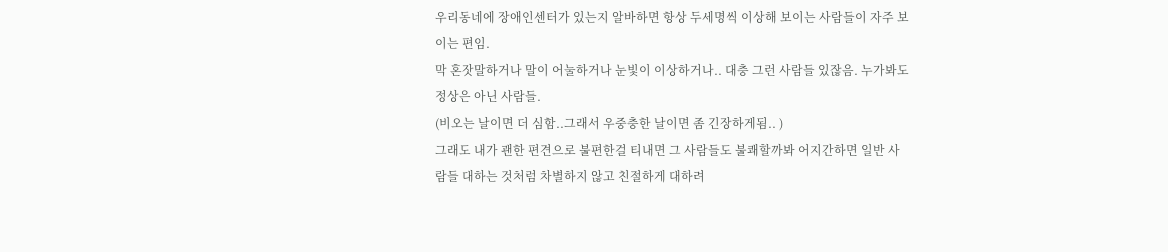우리동네에 장애인센터가 있는지 알바하면 항상 두세명씩 이상해 보이는 사람들이 자주 보이는 편임.
막 혼잣말하거나 말이 어눌하거나 눈빛이 이상하거나.. 대충 그런 사람들 있잖음. 누가봐도 정상은 아닌 사람들.
(비오는 날이면 더 심함..그래서 우중충한 날이면 좀 긴장하게됨.. )
그래도 내가 괜한 편견으로 불편한걸 티내면 그 사람들도 불쾌할까봐 어지간하면 일반 사람들 대하는 것처럼 차별하지 않고 친절하게 대하려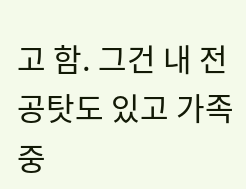고 함. 그건 내 전공탓도 있고 가족 중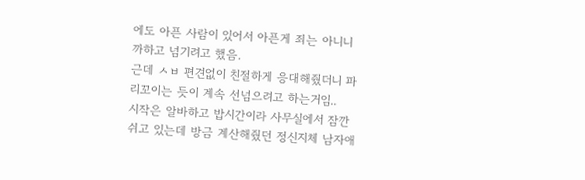에도 아픈 사람이 있어서 아픈게 죄는 아니니까하고 넘기려고 했음.
근데 ㅅㅂ 편견없이 친절하게 응대해줬더니 파리꼬이는 듯이 계속 선넘으려고 하는거임..
시작은 알바하고 밥시간이라 사무실에서 잠깐 쉬고 있는데 방금 계산해줬던 정신지체 남자애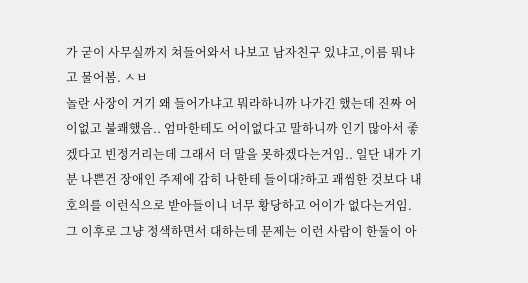가 굳이 사무실까지 쳐들어와서 나보고 남자친구 있냐고,이름 뭐냐고 물어봄. ㅅㅂ
놀란 사장이 거기 왜 들어가냐고 뭐라하니까 나가긴 했는데 진짜 어이없고 불쾌했음.. 엄마한테도 어이없다고 말하니까 인기 많아서 좋겠다고 빈정거리는데 그래서 더 말을 못하겠다는거임.. 일단 내가 기분 나쁜건 장애인 주제에 감히 나한테 들이대?하고 괘씸한 것보다 내 호의를 이런식으로 받아들이니 너무 황당하고 어이가 없다는거임. 그 이후로 그냥 정색하면서 대하는데 문제는 이런 사람이 한둘이 아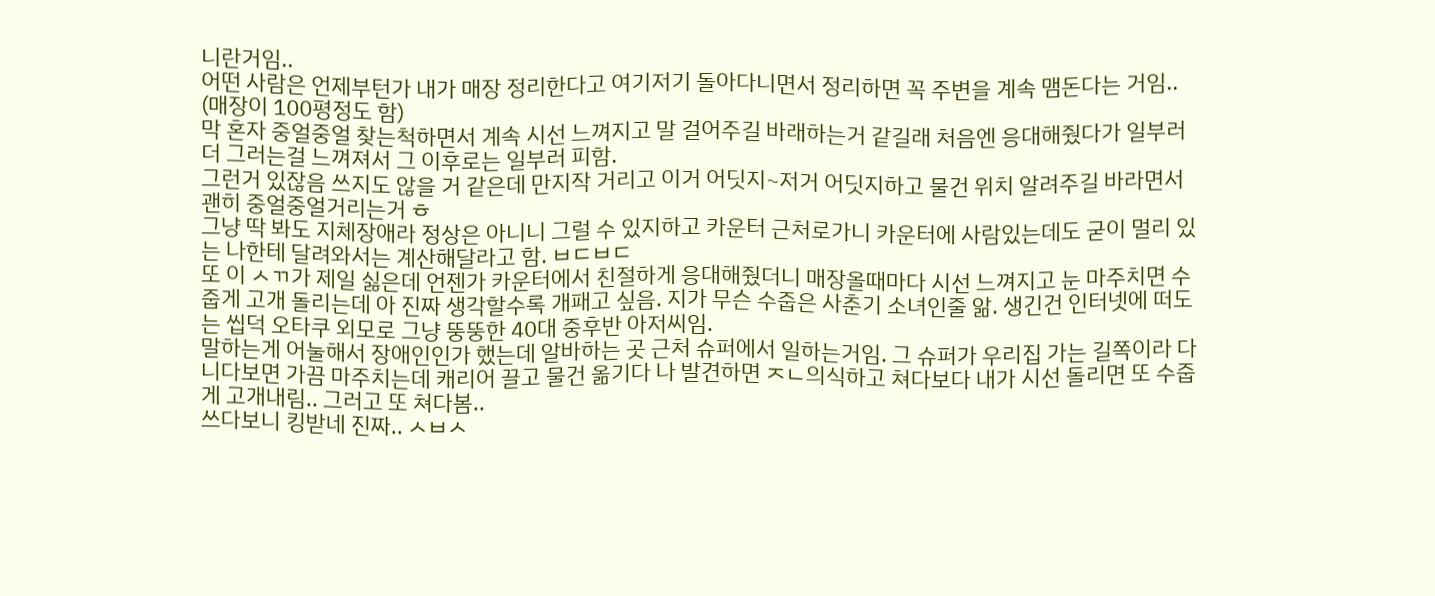니란거임..
어떤 사람은 언제부턴가 내가 매장 정리한다고 여기저기 돌아다니면서 정리하면 꼭 주변을 계속 맴돈다는 거임..
(매장이 100평정도 함)
막 혼자 중얼중얼 찾는척하면서 계속 시선 느껴지고 말 걸어주길 바래하는거 같길래 처음엔 응대해줬다가 일부러 더 그러는걸 느껴져서 그 이후로는 일부러 피함.
그런거 있잖음 쓰지도 않을 거 같은데 만지작 거리고 이거 어딧지~저거 어딧지하고 물건 위치 알려주길 바라면서 괜히 중얼중얼거리는거 ㅎ
그냥 딱 봐도 지체장애라 정상은 아니니 그럴 수 있지하고 카운터 근처로가니 카운터에 사람있는데도 굳이 멀리 있는 나한테 달려와서는 계산해달라고 함. ㅂㄷㅂㄷ
또 이 ㅅㄲ가 제일 싫은데 언젠가 카운터에서 친절하게 응대해줬더니 매장올때마다 시선 느껴지고 눈 마주치면 수줍게 고개 돌리는데 아 진짜 생각할수록 개패고 싶음. 지가 무슨 수줍은 사춘기 소녀인줄 앎. 생긴건 인터넷에 떠도는 씹덕 오타쿠 외모로 그냥 뚱뚱한 40대 중후반 아저씨임.
말하는게 어눌해서 장애인인가 했는데 알바하는 곳 근처 슈퍼에서 일하는거임. 그 슈퍼가 우리집 가는 길쪽이라 다니다보면 가끔 마주치는데 캐리어 끌고 물건 옮기다 나 발견하면 ㅈㄴ의식하고 쳐다보다 내가 시선 돌리면 또 수줍게 고개내림.. 그러고 또 쳐다봄..
쓰다보니 킹받네 진짜.. ㅅㅂㅅ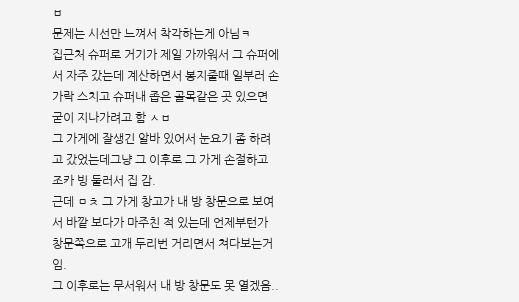ㅂ
문제는 시선만 느껴서 착각하는게 아님ㅋ
집근처 슈퍼로 거기가 제일 가까워서 그 슈퍼에서 자주 갔는데 계산하면서 봉지줄때 일부러 손가락 스치고 슈퍼내 좁은 골목같은 곳 있으면 굳이 지나가려고 함 ㅅㅂ
그 가게에 잘생긴 알바 있어서 눈요기 좀 하려고 갔었는데그냥 그 이후로 그 가게 손절하고 조카 빙 둘러서 집 감.
근데 ㅁㅊ 그 가게 창고가 내 방 창문으로 보여서 바깥 보다가 마주친 적 있는데 언제부턴가 창문쪽으로 고개 두리번 거리면서 쳐다보는거임.
그 이후로는 무서워서 내 방 창문도 못 열겠음..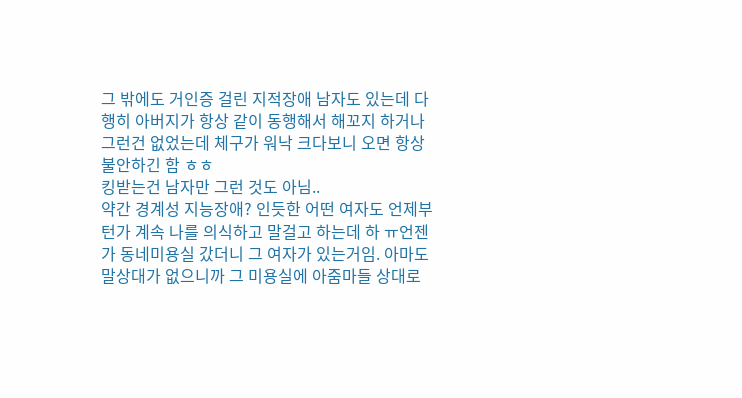그 밖에도 거인증 걸린 지적장애 남자도 있는데 다행히 아버지가 항상 같이 동행해서 해꼬지 하거나 그런건 없었는데 체구가 워낙 크다보니 오면 항상 불안하긴 함 ㅎㅎ
킹받는건 남자만 그런 것도 아님..
약간 경계성 지능장애? 인듯한 어떤 여자도 언제부턴가 계속 나를 의식하고 말걸고 하는데 하 ㅠ언젠가 동네미용실 갔더니 그 여자가 있는거임. 아마도 말상대가 없으니까 그 미용실에 아줌마들 상대로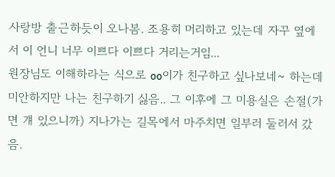사랑방 출근하듯이 오나봄. 조용히 머리하고 있는데 자꾸 옆에서 이 언니 너무 이쁘다 이쁘다 거리는거임...
원장님도 이해하라는 식으로 oo이가 친구하고 싶나보네~ 하는데 미안하지만 나는 친구하기 싫음.. 그 이후에 그 미용실은 손절(가면 걔 있으니까) 지나가는 길목에서 마주치면 일부러 둘러서 갔음.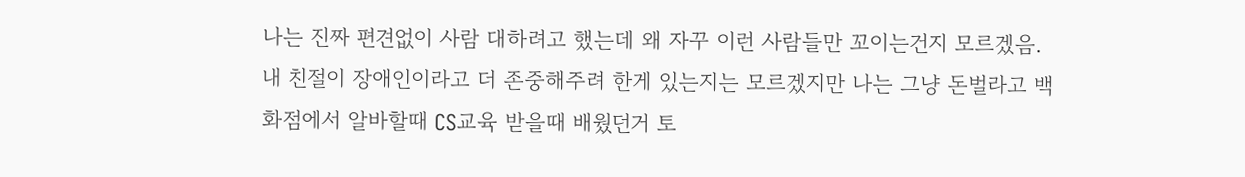나는 진짜 편견없이 사람 대하려고 했는데 왜 자꾸 이런 사람들만 꼬이는건지 모르겠음. 내 친절이 장애인이라고 더 존중해주려 한게 있는지는 모르겠지만 나는 그냥 돈벌라고 백화점에서 알바할때 CS교육 받을때 배웠던거 토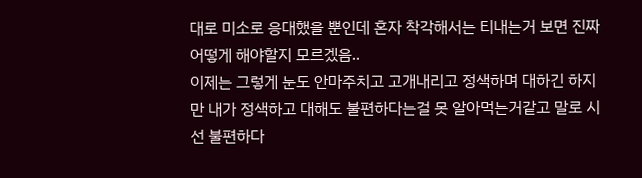대로 미소로 응대했을 뿐인데 혼자 착각해서는 티내는거 보면 진짜 어떻게 해야할지 모르겠음..
이제는 그렇게 눈도 안마주치고 고개내리고 정색하며 대하긴 하지만 내가 정색하고 대해도 불편하다는걸 못 알아먹는거같고 말로 시선 불편하다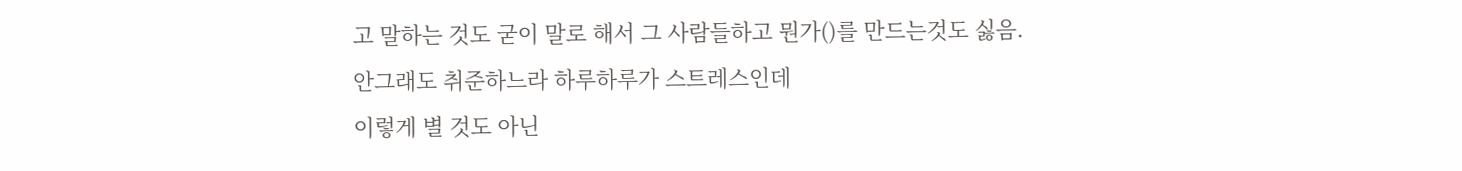고 말하는 것도 굳이 말로 해서 그 사람들하고 뭔가()를 만드는것도 싫음.
안그래도 취준하느라 하루하루가 스트레스인데
이렇게 별 것도 아닌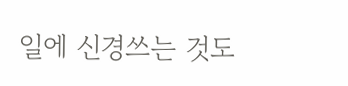일에 신경쓰는 것도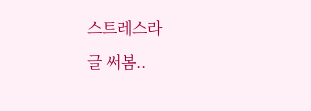스트레스라
글 써봄..